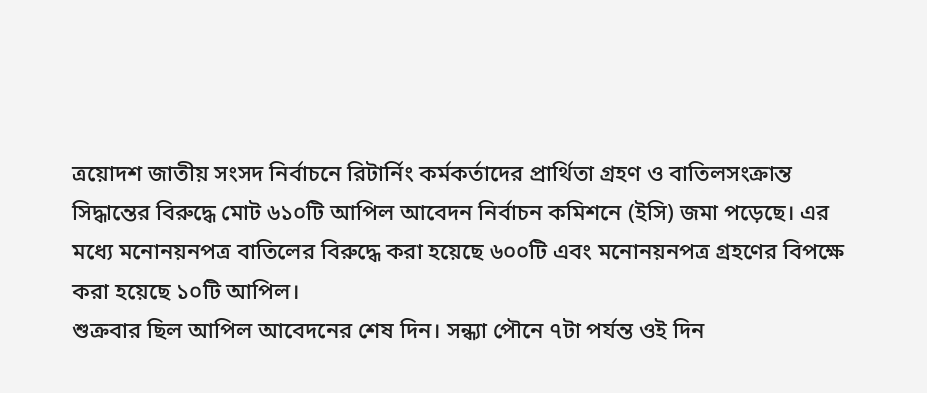ত্রয়োদশ জাতীয় সংসদ নির্বাচনে রিটার্নিং কর্মকর্তাদের প্রার্থিতা গ্রহণ ও বাতিলসংক্রান্ত সিদ্ধান্তের বিরুদ্ধে মোট ৬১০টি আপিল আবেদন নির্বাচন কমিশনে (ইসি) জমা পড়েছে। এর মধ্যে মনোনয়নপত্র বাতিলের বিরুদ্ধে করা হয়েছে ৬০০টি এবং মনোনয়নপত্র গ্রহণের বিপক্ষে করা হয়েছে ১০টি আপিল।
শুক্রবার ছিল আপিল আবেদনের শেষ দিন। সন্ধ্যা পৌনে ৭টা পর্যন্ত ওই দিন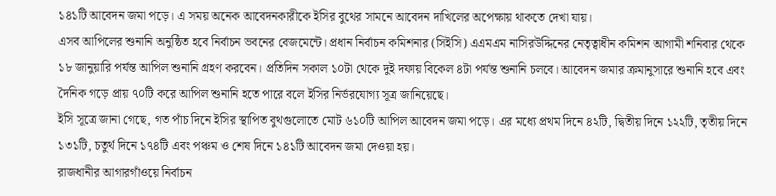১৪১টি আবেদন জমা পড়ে। এ সময় অনেক আবেদনকারীকে ইসির বুথের সামনে আবেদন দাখিলের অপেক্ষায় থাকতে দেখা যায়।
এসব আপিলের শুনানি অনুষ্ঠিত হবে নির্বাচন ভবনের বেজমেন্টে। প্রধান নির্বাচন কমিশনার (সিইসি) এএমএম নাসিরউদ্দিনের নেতৃত্বাধীন কমিশন আগামী শনিবার থেকে ১৮ জানুয়ারি পর্যন্ত আপিল শুনানি গ্রহণ করবেন। প্রতিদিন সকাল ১০টা থেকে দুই দফায় বিকেল ৪টা পর্যন্ত শুনানি চলবে। আবেদন জমার ক্রমানুসারে শুনানি হবে এবং দৈনিক গড়ে প্রায় ৭০টি করে আপিল শুনানি হতে পারে বলে ইসির নির্ভরযোগ্য সূত্র জানিয়েছে।
ইসি সূত্রে জানা গেছে, গত পাঁচ দিনে ইসির স্থাপিত বুথগুলোতে মোট ৬১০টি আপিল আবেদন জমা পড়ে। এর মধ্যে প্রথম দিনে ৪২টি, দ্বিতীয় দিনে ১২২টি, তৃতীয় দিনে ১৩১টি, চতুর্থ দিনে ১৭৪টি এবং পঞ্চম ও শেষ দিনে ১৪১টি আবেদন জমা দেওয়া হয়।
রাজধানীর আগারগাঁওয়ে নির্বাচন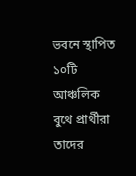ভবনে স্থাপিত ১০টি আঞ্চলিক বুথে প্রার্থীরা তাদের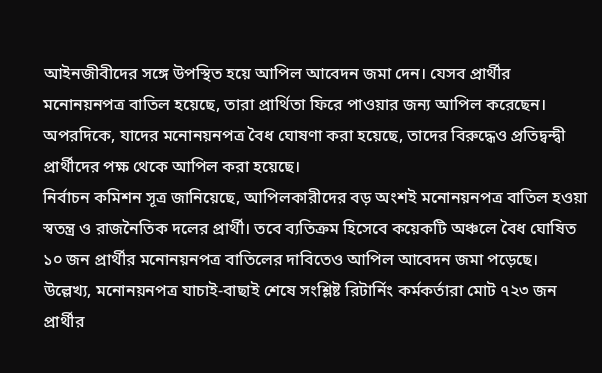আইনজীবীদের সঙ্গে উপস্থিত হয়ে আপিল আবেদন জমা দেন। যেসব প্রার্থীর মনোনয়নপত্র বাতিল হয়েছে, তারা প্রার্থিতা ফিরে পাওয়ার জন্য আপিল করেছেন। অপরদিকে, যাদের মনোনয়নপত্র বৈধ ঘোষণা করা হয়েছে, তাদের বিরুদ্ধেও প্রতিদ্বন্দ্বী প্রার্থীদের পক্ষ থেকে আপিল করা হয়েছে।
নির্বাচন কমিশন সূত্র জানিয়েছে, আপিলকারীদের বড় অংশই মনোনয়নপত্র বাতিল হওয়া স্বতন্ত্র ও রাজনৈতিক দলের প্রার্থী। তবে ব্যতিক্রম হিসেবে কয়েকটি অঞ্চলে বৈধ ঘোষিত ১০ জন প্রার্থীর মনোনয়নপত্র বাতিলের দাবিতেও আপিল আবেদন জমা পড়েছে।
উল্লেখ্য, মনোনয়নপত্র যাচাই-বাছাই শেষে সংশ্লিষ্ট রিটার্নিং কর্মকর্তারা মোট ৭২৩ জন প্রার্থীর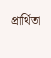প্রার্থিতা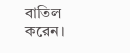বাতিল করেন।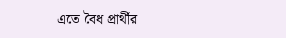এতে বৈধ প্রার্থীর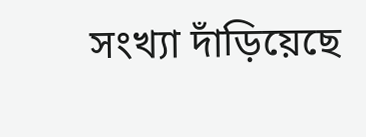সংখ্যা দাঁড়িয়েছে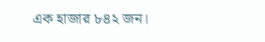এক হাজার ৮৪২ জন।